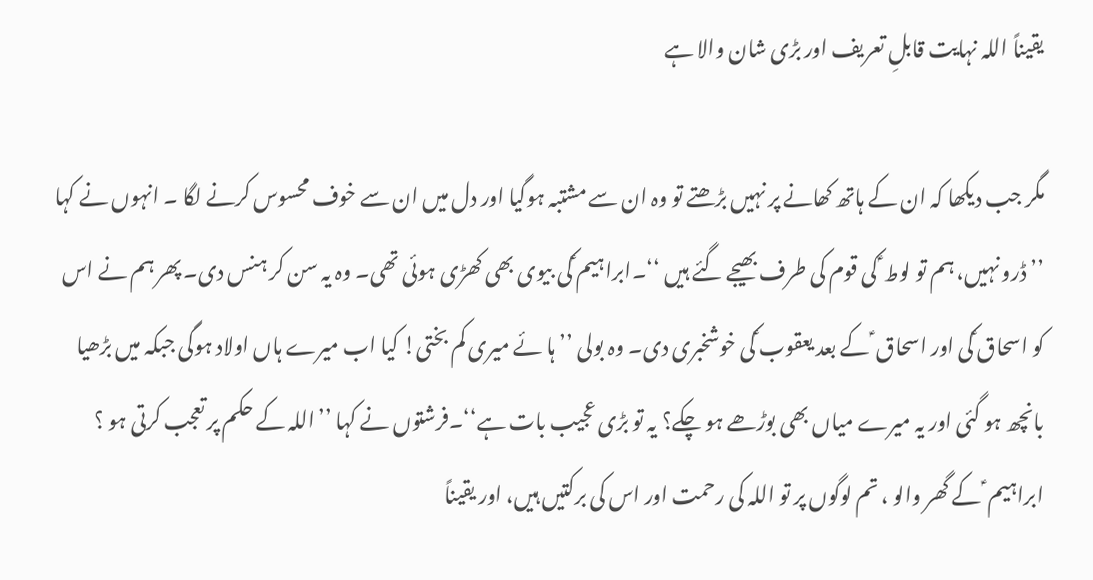یقیناً اللہ نہایت قابلِ تعریف اور بڑی شان والا ہے

مگر جب دیکھا کہ ان کے ہاتھ کھانے پر نہیں بڑھتے تو وہ ان سے مشتبہ ہوگیا اور دل میں ان سے خوف محسوس کرنے لگا ۔ انہوں نے کہا ’’ڈرو نہیں، ہم تو لوط ؑ کی قوم کی طرف بھیجے گئے ہیں ‘‘۔ابراہیم ؑکی بیوی بھی کھڑی ہوئی تھی۔ وہ یہ سن کر ہنس دی۔ پھر ہم نے اس کو اسحاق ؑکی اور اسحاق ؑ کے بعد یعقوب ؑکی خوشخبری دی۔ وہ بولی ’’ ہا ئے میری کم بختی! کیا اب میرے ہاں اولاد ہوگی جبکہ میں بڑھیا بانچھ ہو گئی اور یہ میرے میاں بھی بوڑھے ہو چکے؟ یہ تو بڑی عجیب بات ہے‘‘۔فرشتوں نے کہا ’’اللہ کے حکم پر تعجب کرتی ہو ؟ ابراہیم ؑ کے گھر والو ، تم لوگوں پر تو اللہ کی رحمت اور اس کی برکتیں ہیں، اور یقیناً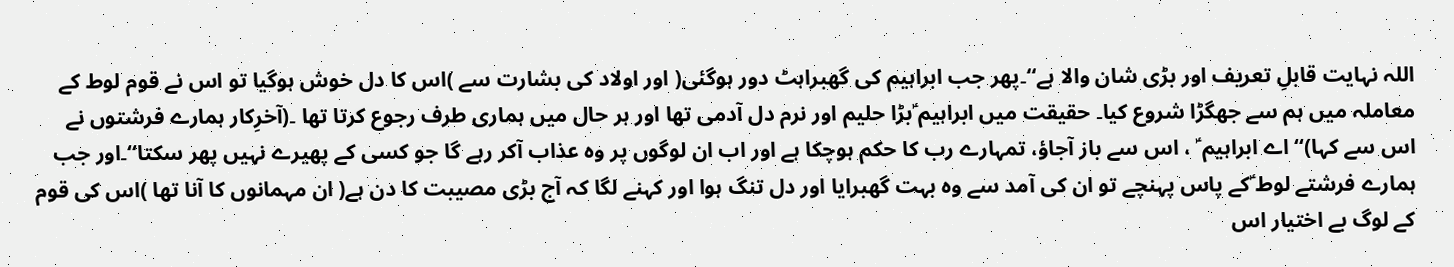اللہ نہایت قابلِ تعریف اور بڑی شان والا ہے‘‘۔پھر جب ابراہیم کی گھبراہٹ دور ہوگئی( اور اولاد کی بشارت سے )اس کا دل خوش ہوگیا تو اس نے قوم لوط کے معاملہ میں ہم سے جھگڑا شروع کیا۔ حقیقت میں ابراہیم ؑبڑا حلیم اور نرم دل آدمی تھا اور ہر حال میں ہماری طرف رجوع کرتا تھا ۔(آخرِکار ہمارے فرشتوں نے اس سے کہا)‘‘ اے ابراہیم ؑ ، اس سے باز آجاؤ، تمہارے رب کا حکم ہوچکا ہے اور اب ان لوگوں پر وہ عذاب آکر رہے گا جو کسی کے پھیرے نہیں پھر سکتا‘‘۔اور جب ہمارے فرشتے لوط ؑکے پاس پہنچے تو ان کی آمد سے وہ بہت گھبرایا اور دل تنگ ہوا اور کہنے لگا کہ آج بڑی مصیبت کا دن ہے( ان مہمانوں کا آنا تھا )اس کی قوم کے لوگ بے اختیار اس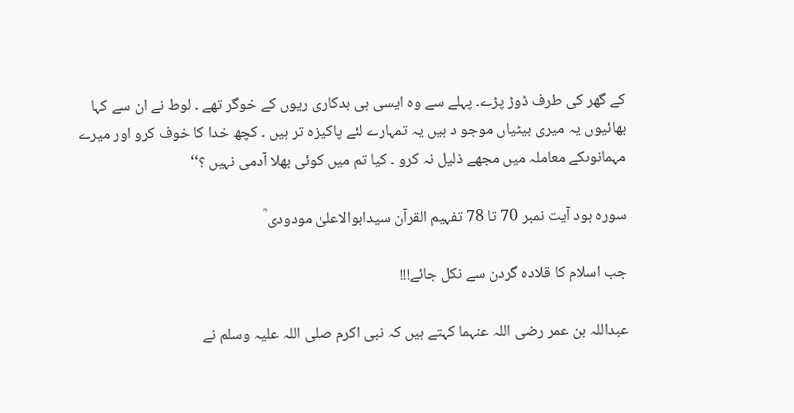کے گھر کی طرف ڈوڑ پڑے۔ پہلے سے وہ ایسی ہی بدکاری ریوں کے خوگر تھے ۔ لوط نے ان سے کہا بھائیوں یہ میری بیٹیاں موجو د ہیں یہ تمہارے لئے پاکیزہ تر ہیں ۔ کچھ خدا کا خوف کرو اور میرے مہمانوںکے معاملہ میں مجھے ذلیل نہ کرو ۔ کیا تم میں کوئی بھلا آدمی نہیں ؟‘‘

سورہ ہود آیت نمبر 70 تا 78 تفہیم القرآن سیدابوالاعلیٰ مودودی ؒ

جب اسلام کا قلادہ گردن سے نکل جائے!!!

عبداللہ بن عمر رضی اللہ عنہما کہتے ہیں کہ نبی اکرم صلی اللہ علیہ وسلم نے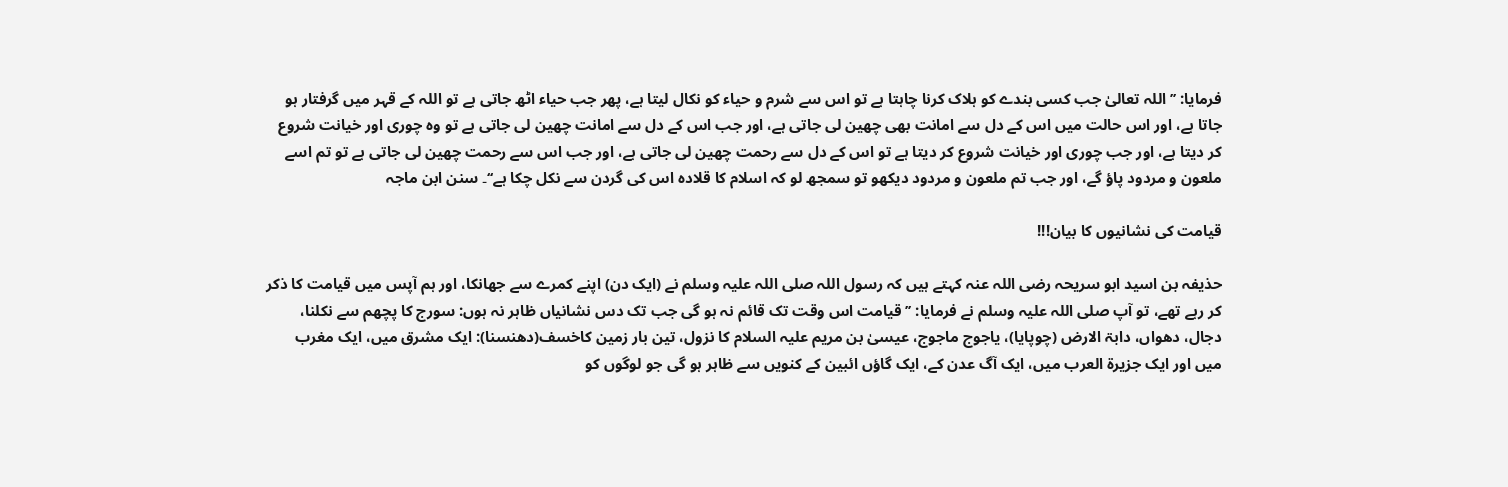فرمایا: ’’اللہ تعالیٰ جب کسی بندے کو ہلاک کرنا چاہتا ہے تو اس سے شرم و حیاء کو نکال لیتا ہے، پھر جب حیاء اٹھ جاتی ہے تو اللہ کے قہر میں گرفتار ہو جاتا ہے، اور اس حالت میں اس کے دل سے امانت بھی چھین لی جاتی ہے، اور جب اس کے دل سے امانت چھین لی جاتی ہے تو وہ چوری اور خیانت شروع کر دیتا ہے، اور جب چوری اور خیانت شروع کر دیتا ہے تو اس کے دل سے رحمت چھین لی جاتی ہے، اور جب اس سے رحمت چھین لی جاتی ہے تو تم اسے ملعون و مردود پاؤ گے، اور جب تم ملعون و مردود دیکھو تو سمجھ لو کہ اسلام کا قلادہ اس کی گردن سے نکل چکا ہے‘‘۔ سنن ابن ماجہ

قیامت کی نشانیوں کا بیان!!!

حذیفہ بن اسید ابو سریحہ رضی اللہ عنہ کہتے ہیں کہ رسول اللہ صلی اللہ علیہ وسلم نے (ایک دن) اپنے کمرے سے جھانکا، اور ہم آپس میں قیامت کا ذکر کر رہے تھے، تو آپ صلی اللہ علیہ وسلم نے فرمایا: ’’قیامت اس وقت تک قائم نہ ہو گی جب تک دس نشانیاں ظاہر نہ ہوں: سورج کا پچھم سے نکلنا، دجال، دھواں، دابۃ الارض (چوپایا)، یاجوج ماجوج، عیسیٰ بن مریم علیہ السلام کا نزول، تین بار زمین کاخسف(دھنسنا): ایک مشرق میں، ایک مغرب میں اور ایک جزیرۃ العرب میں، ایک آگ عدن کے، ایک گاؤں ائبین کے کنویں سے ظاہر ہو گی جو لوگوں کو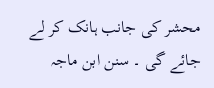محشر کی جانب ہانک کر لے جائے گی ۔ سنن ابن ماجہ